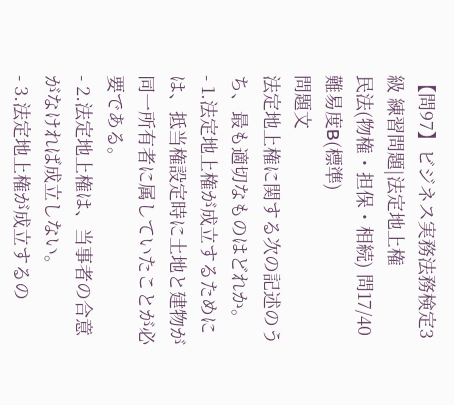【問97】ビジネス実務法務検定3級 練習問題|法定地上権
民法(物権・担保・相続) 問17/40難易度B(標準)
問題文
法定地上権に関する次の記述のうち、最も適切なものはどれか。
- 1.法定地上権が成立するためには、抵当権設定時に土地と建物が同一所有者に属していたことが必要である。
- 2.法定地上権は、当事者の合意がなければ成立しない。
- 3.法定地上権が成立するの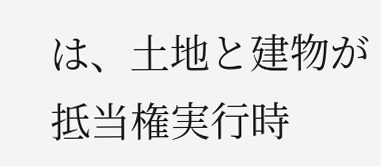は、土地と建物が抵当権実行時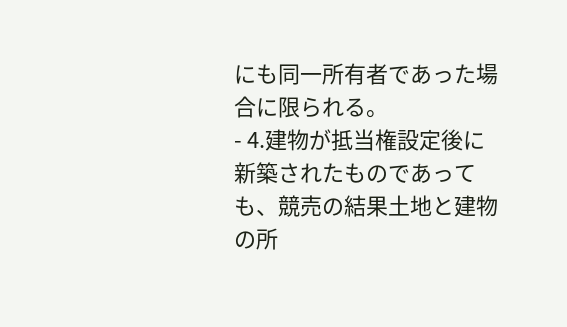にも同一所有者であった場合に限られる。
- 4.建物が抵当権設定後に新築されたものであっても、競売の結果土地と建物の所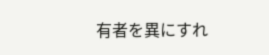有者を異にすれ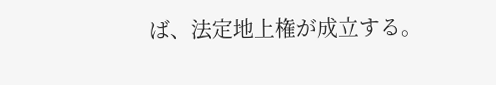ば、法定地上権が成立する。